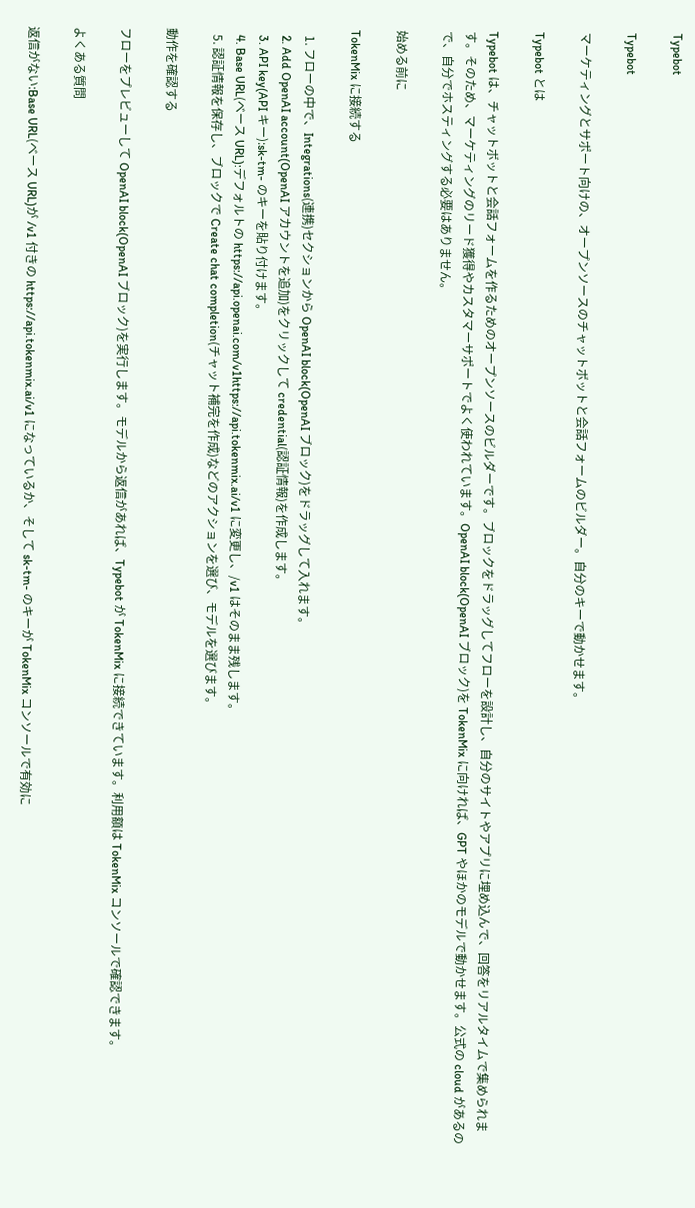Typebot

Typebot

マーケティングとサポート向けの、オープンソースのチャットボットと会話フォームのビルダー。自分のキーで動かせます。

Typebot とは

Typebot は、チャットボットと会話フォームを作るためのオープンソースのビルダーです。ブロックをドラッグしてフローを設計し、自分のサイトやアプリに埋め込んで、回答をリアルタイムで集められます。そのため、マーケティングのリード獲得やカスタマーサポートでよく使われています。OpenAI block(OpenAI ブロック)を TokenMix に向ければ、GPT やほかのモデルで動かせます。公式の cloud があるので、自分でホスティングする必要はありません。

始める前に

TokenMix に接続する

  1. フローの中で、Integrations(連携)セクションから OpenAI block(OpenAI ブロック)をドラッグして入れます。
  2. Add OpenAI account(OpenAI アカウントを追加)をクリックして credential(認証情報)を作成します。
  3. API key(API キー):sk-tm- のキーを貼り付けます。
  4. Base URL(ベース URL):デフォルトの https://api.openai.com/v1https://api.tokenmix.ai/v1 に変更し、/v1 はそのまま残します。
  5. 認証情報を保存し、ブロックで Create chat completion(チャット補完を作成)などのアクションを選び、モデルを選びます。

動作を確認する

フローをプレビューして OpenAI block(OpenAI ブロック)を実行します。モデルから返信があれば、Typebot が TokenMix に接続できています。利用額は TokenMix コンソールで確認できます。

よくある質問

返信がない:Base URL(ベース URL)が /v1 付きの https://api.tokenmix.ai/v1 になっているか、そして sk-tm- のキーが TokenMix コンソールで有効に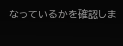なっているかを確認しま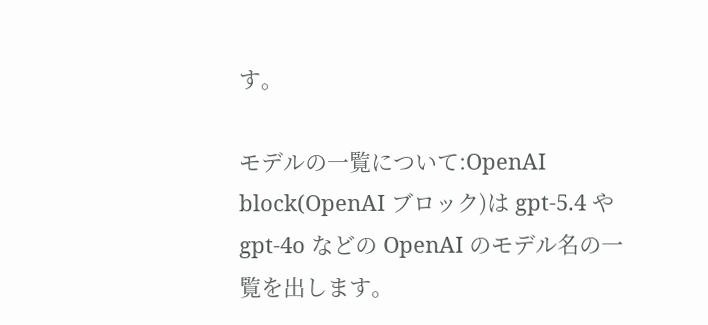す。

モデルの一覧について:OpenAI block(OpenAI ブロック)は gpt-5.4 や gpt-4o などの OpenAI のモデル名の一覧を出します。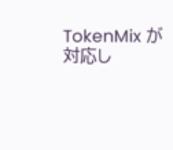TokenMix が対応し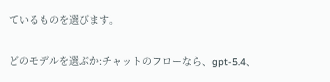ているものを選びます。

どのモデルを選ぶか:チャットのフローなら、gpt-5.4、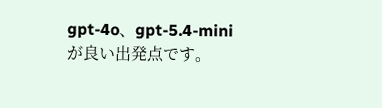gpt-4o、gpt-5.4-mini が良い出発点です。